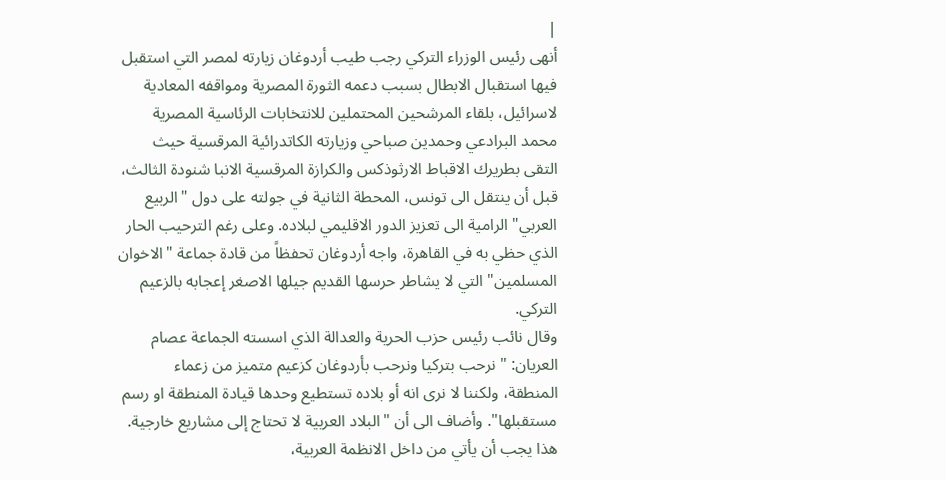|
أنهى رئيس الوزراء التركي رجب طيب أردوغان زيارته لمصر التي استقبل فيها استقبال الابطال بسبب دعمه الثورة المصرية ومواقفه المعادية لاسرائيل، بلقاء المرشحين المحتملين للانتخابات الرئاسية المصرية محمد البرادعي وحمدين صباحي وزيارته الكاتدرائية المرقسية حيث التقى بطريرك الاقباط الارثوذكس والكرازة المرقسية الانبا شنودة الثالث، قبل أن ينتقل الى تونس، المحطة الثانية في جولته على دول "الربيع العربي" الرامية الى تعزيز الدور الاقليمي لبلاده. وعلى رغم الترحيب الحار الذي حظي به في القاهرة، واجه أردوغان تحفظاً من قادة جماعة "الاخوان المسلمين" التي لا يشاطر حرسها القديم جيلها الاصغر إعجابه بالزعيم التركي.
وقال نائب رئيس حزب الحرية والعدالة الذي اسسته الجماعة عصام العريان: "نرحب بتركيا ونرحب بأردوغان كزعيم متميز من زعماء المنطقة، ولكننا لا نرى انه أو بلاده تستطيع وحدها قيادة المنطقة او رسم مستقبلها". وأضاف الى أن "البلاد العربية لا تحتاج إلى مشاريع خارجية. هذا يجب أن يأتي من داخل الانظمة العربية،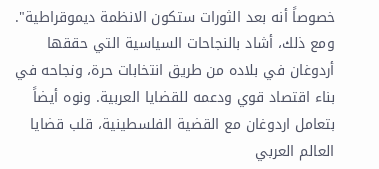خصوصاً أنه بعد الثورات ستكون الانظمة ديموقراطية". ومع ذلك، أشاد بالنجاحات السياسية التي حققها أردوغان في بلاده من طريق انتخابات حرة، ونجاحه في بناء اقتصاد قوي ودعمه للقضايا العربية. ونوه أيضاً بتعامل اردوغان مع القضية الفلسطينية، قلب قضايا العالم العربي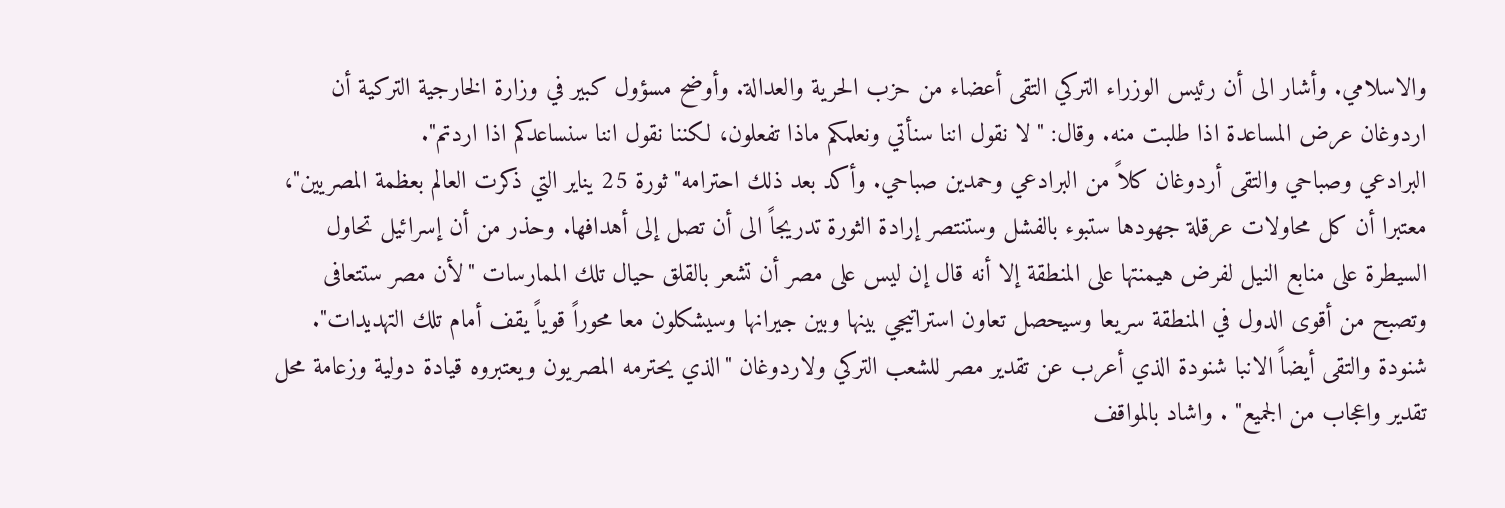والاسلامي. وأشار الى أن رئيس الوزراء التركي التقى أعضاء من حزب الحرية والعدالة. وأوضح مسؤول كبير في وزارة الخارجية التركية أن اردوغان عرض المساعدة اذا طلبت منه. وقال: "لا نقول اننا سنأتي ونعلمكم ماذا تفعلون، لكننا نقول اننا سنساعدكم اذا اردتم".
البرادعي وصباحي والتقى أردوغان كلاً من البرادعي وحمدين صباحي. وأكد بعد ذلك احترامه"ثورة 25 يناير التي ذكرت العالم بعظمة المصريين"، معتبرا أن كل محاولات عرقلة جهودها ستبوء بالفشل وستنتصر إرادة الثورة تدريجاً الى أن تصل إلى أهدافها. وحذر من أن إسرائيل تحاول السيطرة على منابع النيل لفرض هيمنتها على المنطقة إلا أنه قال إن ليس على مصر أن تشعر بالقلق حيال تلك الممارسات "لأن مصر ستتعافى وتصبح من أقوى الدول في المنطقة سريعا وسيحصل تعاون استراتيجي بينها وبين جيرانها وسيشكلون معا محوراً قوياً يقف أمام تلك التهديدات".
شنودة والتقى أيضاً الانبا شنودة الذي أعرب عن تقدير مصر للشعب التركي ولاردوغان "الذي يحترمه المصريون ويعتبروه قيادة دولية وزعامة محل تقدير واعجاب من الجميع" . واشاد بالمواقف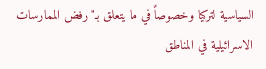السياسية لتركيا وخصوصاً في ما يتعلق بـ"رفض الممارسات الاسرائيلية في المناطق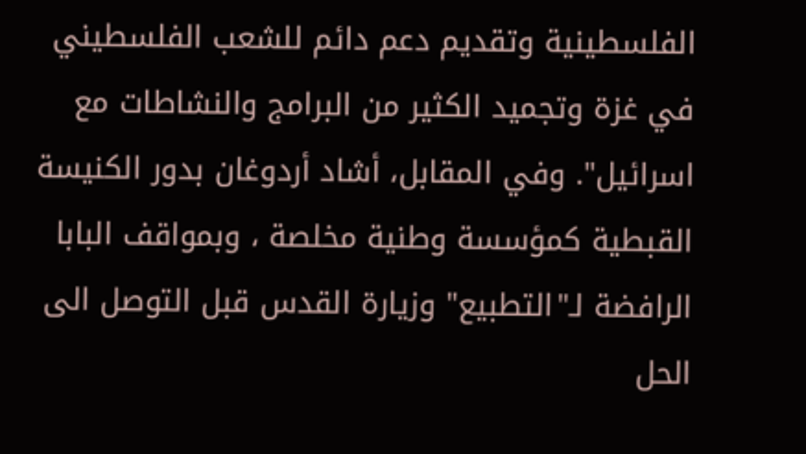الفلسطينية وتقديم دعم دائم للشعب الفلسطيني في غزة وتجميد الكثير من البرامج والنشاطات مع اسرائيل". وفي المقابل، أشاد أردوغان بدور الكنيسة القبطية كمؤسسة وطنية مخلصة ، وبمواقف البابا الرافضة لـ"التطبيع" وزيارة القدس قبل التوصل الى الحل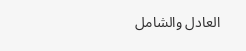العادل والشامل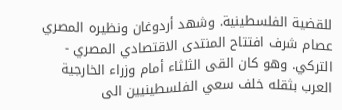للقضية الفلسطينية. وشهد أردوغان ونظيره المصري عصام شرف افتتاح المنتدى الاقتصادي المصري - التركي. وهو كان القى الثلثاء أمام وزراء الخارجية العرب بثقله خلف سعي الفلسطينيين الى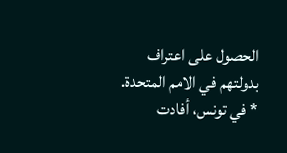الحصول على اعتراف بدولتهم في الامم المتحدة. * في تونس، أفادت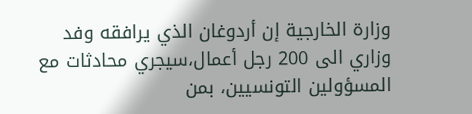وزارة الخارجية إن أردوغان الذي يرافقه وفد وزاري الى 200 رجل أعمال،سيجري محادثات مع المسؤولين التونسيين، بمن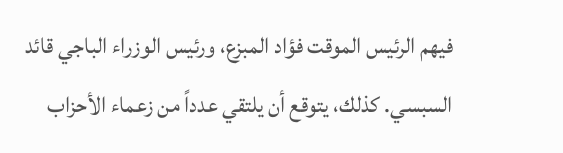فيهم الرئيس الموقت فؤاد المبزع، ورئيس الوزراء الباجي قائد السبسي. كذلك، يتوقع أن يلتقي عدداً من زعماء الأحزاب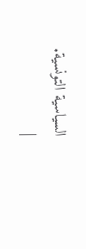السياسية التونسية.
|